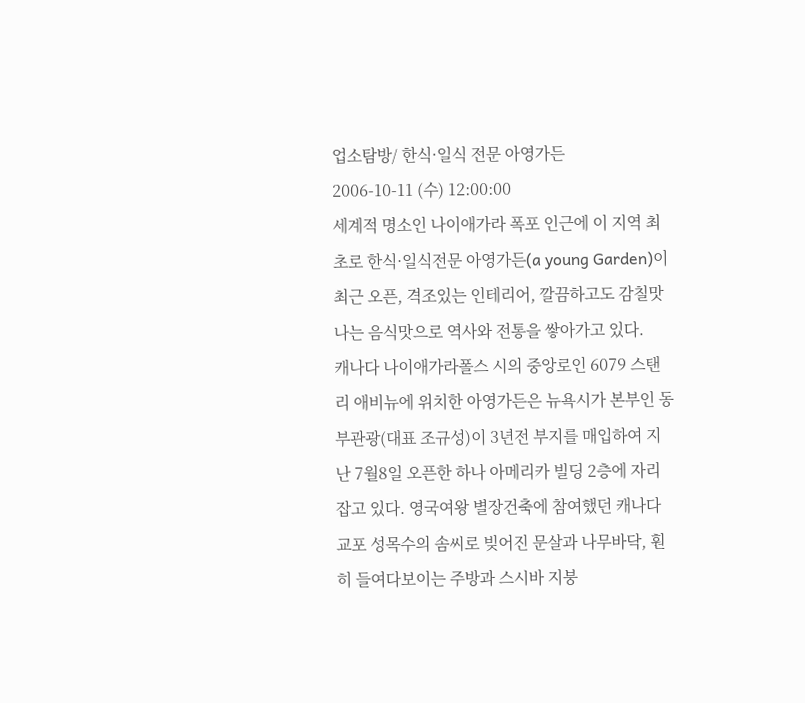업소탐방/ 한식·일식 전문 아영가든
2006-10-11 (수) 12:00:00
세계적 명소인 나이애가라 폭포 인근에 이 지역 최초로 한식·일식전문 아영가든(a young Garden)이 최근 오픈, 격조있는 인테리어, 깔끔하고도 감칠맛 나는 음식맛으로 역사와 전통을 쌓아가고 있다.
캐나다 나이애가라폴스 시의 중앙로인 6079 스탠리 애비뉴에 위치한 아영가든은 뉴욕시가 본부인 동부관광(대표 조규성)이 3년전 부지를 매입하여 지난 7월8일 오픈한 하나 아메리카 빌딩 2층에 자리잡고 있다. 영국여왕 별장건축에 참여했던 캐나다교포 성목수의 솜씨로 빚어진 문살과 나무바닥, 훤히 들여다보이는 주방과 스시바 지붕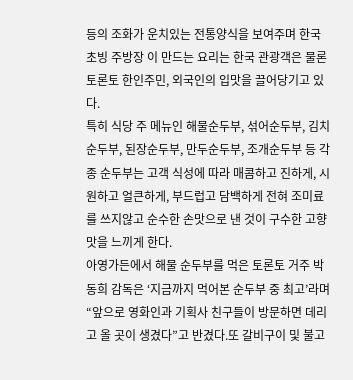등의 조화가 운치있는 전통양식을 보여주며 한국 초빙 주방장 이 만드는 요리는 한국 관광객은 물론 토론토 한인주민, 외국인의 입맛을 끌어당기고 있다.
특히 식당 주 메뉴인 해물순두부, 섞어순두부, 김치순두부, 된장순두부, 만두순두부, 조개순두부 등 각종 순두부는 고객 식성에 따라 매콤하고 진하게, 시원하고 얼큰하게, 부드럽고 담백하게 전혀 조미료를 쓰지않고 순수한 손맛으로 낸 것이 구수한 고향맛을 느끼게 한다.
아영가든에서 해물 순두부를 먹은 토론토 거주 박동희 감독은 ‘지금까지 먹어본 순두부 중 최고’라며 “앞으로 영화인과 기획사 친구들이 방문하면 데리고 올 곳이 생겼다”고 반겼다.또 갈비구이 및 불고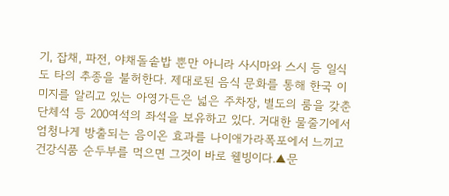기, 잡채, 파전, 야채돌솥밥 뿐만 아니라 사시마와 스시 등 일식도 타의 추종을 불허한다. 제대로된 음식 문화를 통해 한국 이미지를 알리고 있는 아영가든은 넓은 주차장, 별도의 룸을 갖춘 단체석 등 200여석의 좌석을 보유하고 있다. 거대한 물줄기에서 엄청나게 방출되는 음이온 효과를 나이애가라폭포에서 느끼고 건강식품 순두부를 먹으면 그것이 바로 웰빙이다.▲문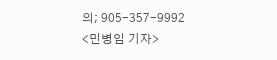의; 905-357-9992
<민병임 기자>